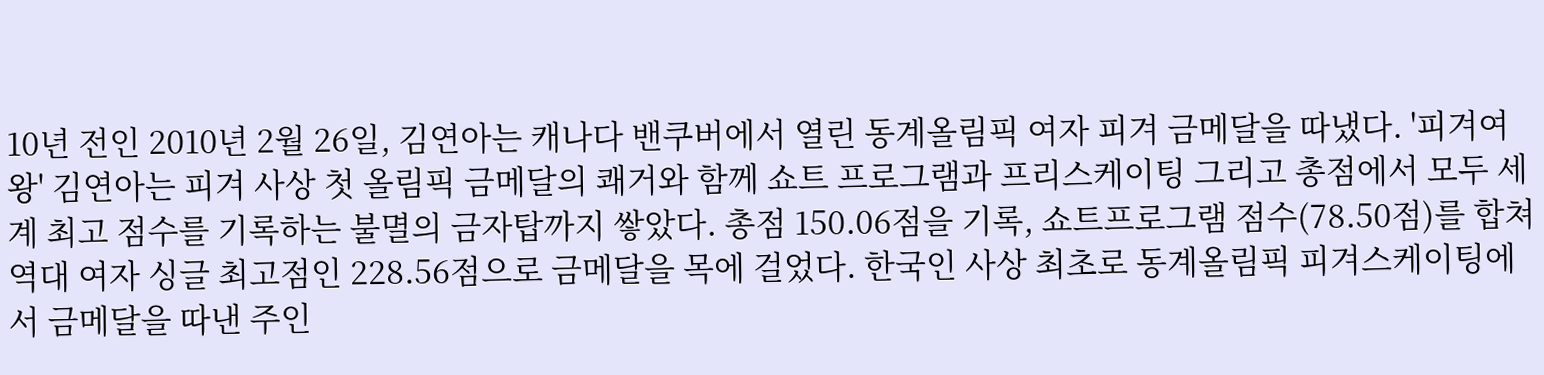10년 전인 2010년 2월 26일, 김연아는 캐나다 밴쿠버에서 열린 동계올림픽 여자 피겨 금메달을 따냈다. '피겨여왕' 김연아는 피겨 사상 첫 올림픽 금메달의 쾌거와 함께 쇼트 프로그램과 프리스케이팅 그리고 총점에서 모두 세계 최고 점수를 기록하는 불멸의 금자탑까지 쌓았다. 총점 150.06점을 기록, 쇼트프로그램 점수(78.50점)를 합쳐 역대 여자 싱글 최고점인 228.56점으로 금메달을 목에 걸었다. 한국인 사상 최초로 동계올림픽 피겨스케이팅에서 금메달을 따낸 주인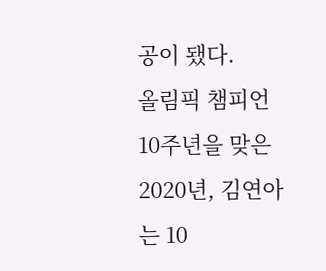공이 됐다.
올림픽 챔피언 10주년을 맞은 2020년, 김연아는 10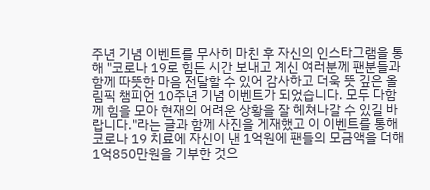주년 기념 이벤트를 무사히 마친 후 자신의 인스타그램을 통해 "코로나 19로 힘든 시간 보내고 계신 여러분께 팬분들과 함께 따뜻한 마음 전달할 수 있어 감사하고 더욱 뜻 깊은 올림픽 챔피언 10주년 기념 이벤트가 되었습니다. 모두 다함께 힘을 모아 현재의 어려운 상황을 잘 헤쳐나갈 수 있길 바랍니다."라는 글과 함께 사진을 게재했고 이 이벤트를 통해 코로나 19 치료에 자신이 낸 1억원에 팬들의 모금액을 더해 1억850만원을 기부한 것으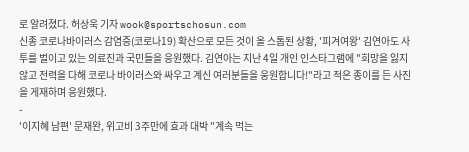로 알려졌다. 허상욱 기자 wook@sportschosun.com
신종 코로나바이러스 감염증(코로나19) 확산으로 모든 것이 올 스톱된 상황, '피겨여왕' 김연아도 사투를 벌이고 있는 의료진과 국민들을 응원했다. 김연아는 지난 4일 개인 인스타그램에 "희망을 잃지 않고 전력을 다해 코로나 바이러스와 싸우고 계신 여러분들을 웅원합니다!"라고 적은 종이를 든 사진을 게재하며 응원했다.
-
'이지혜 남편' 문재완, 위고비 3주만에 효과 대박 "계속 먹는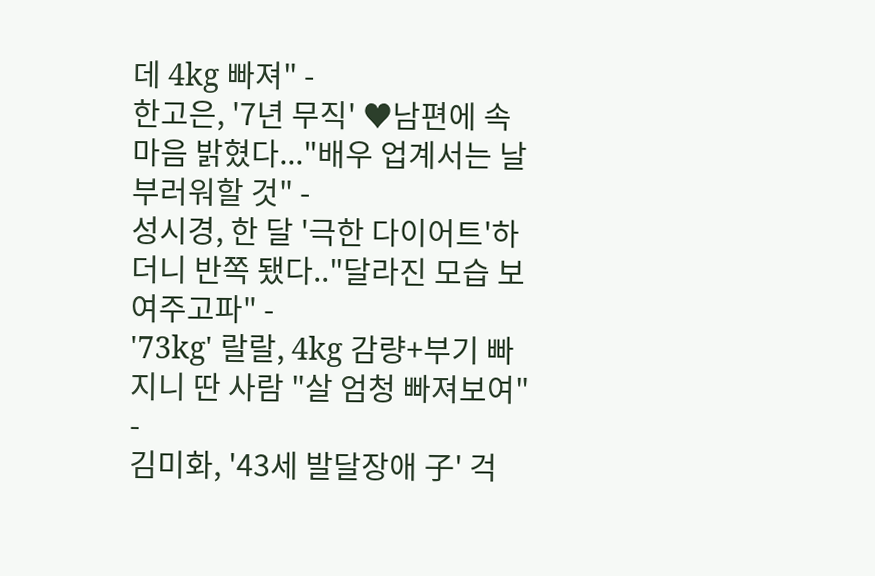데 4kg 빠져" -
한고은, '7년 무직' ♥남편에 속마음 밝혔다..."배우 업계서는 날 부러워할 것" -
성시경, 한 달 '극한 다이어트'하더니 반쪽 됐다.."달라진 모습 보여주고파" -
'73kg' 랄랄, 4kg 감량+부기 빠지니 딴 사람 "살 엄청 빠져보여" -
김미화, '43세 발달장애 子' 걱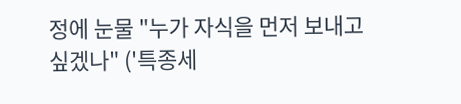정에 눈물 "누가 자식을 먼저 보내고 싶겠나" ('특종세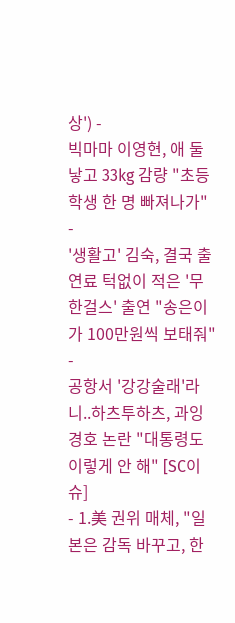상') -
빅마마 이영현, 애 둘 낳고 33kg 감량 "초등학생 한 명 빠져나가" -
'생활고' 김숙, 결국 출연료 턱없이 적은 '무한걸스' 출연 "송은이가 100만원씩 보태줘" -
공항서 '강강술래'라니..하츠투하츠, 과잉 경호 논란 "대통령도 이렇게 안 해" [SC이슈]
- 1.美 권위 매체, "일본은 감독 바꾸고, 한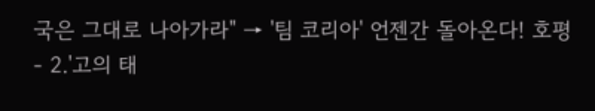국은 그대로 나아가라" → '팀 코리아' 언젠간 돌아온다! 호평
- 2.'고의 태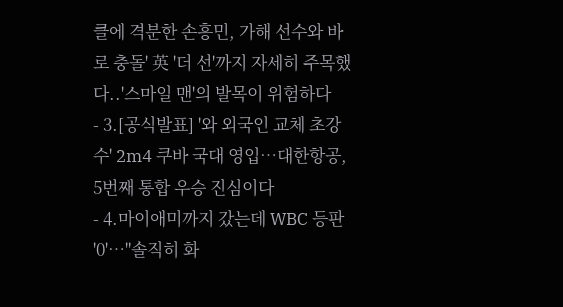클에 격분한 손흥민, 가해 선수와 바로 충돌' 英 '더 선'까지 자세히 주목했다..'스마일 맨'의 발목이 위험하다
- 3.[공식발표] '와 외국인 교체 초강수' 2m4 쿠바 국대 영입…대한항공, 5번째 통합 우승 진심이다
- 4.마이애미까지 갔는데 WBC 등판 '0'…"솔직히 화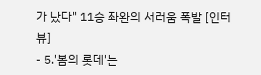가 났다" 11승 좌완의 서러움 폭발 [인터뷰]
- 5.'봄의 롯데'는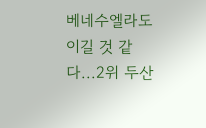베네수엘라도 이길 것 같다...2위 두산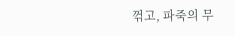꺾고, 파죽의 무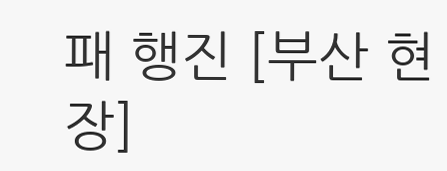패 행진 [부산 현장]